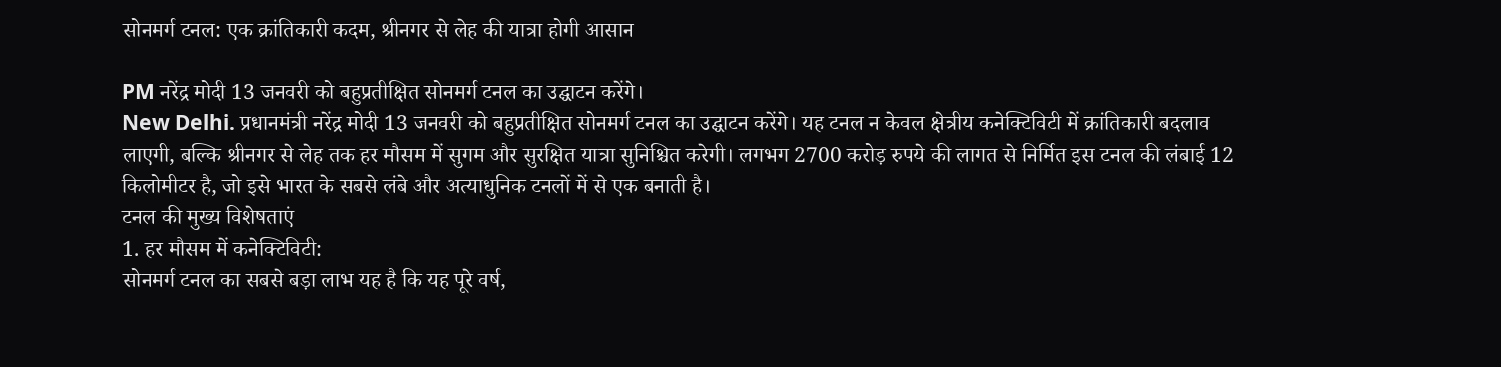सोनमर्ग टनल: एक क्रांतिकारी कदम, श्रीनगर से लेह की यात्रा होगी आसान

PM नरेंद्र मोदी 13 जनवरी को बहुप्रतीक्षित सोनमर्ग टनल का उद्घाटन करेंगे।
New Delhi. प्रधानमंत्री नरेंद्र मोदी 13 जनवरी को बहुप्रतीक्षित सोनमर्ग टनल का उद्घाटन करेंगे। यह टनल न केवल क्षेत्रीय कनेक्टिविटी में क्रांतिकारी बदलाव लाएगी, बल्कि श्रीनगर से लेह तक हर मौसम में सुगम और सुरक्षित यात्रा सुनिश्चित करेगी। लगभग 2700 करोड़ रुपये की लागत से निर्मित इस टनल की लंबाई 12 किलोमीटर है, जो इसे भारत के सबसे लंबे और अत्याधुनिक टनलों में से एक बनाती है।
टनल की मुख्य विशेषताएं
1. हर मौसम में कनेक्टिविटी:
सोनमर्ग टनल का सबसे बड़ा लाभ यह है कि यह पूरे वर्ष,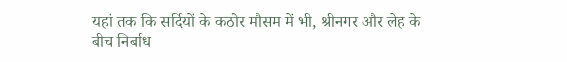यहां तक कि सर्दियों के कठोर मौसम में भी, श्रीनगर और लेह के बीच निर्बाध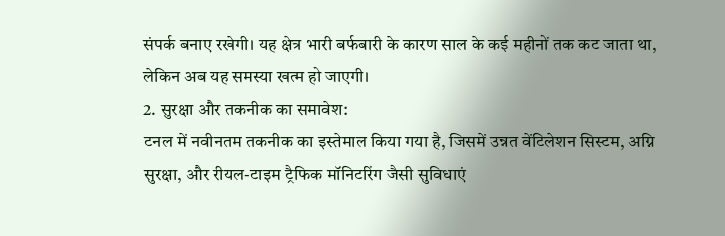संपर्क बनाए रखेगी। यह क्षेत्र भारी बर्फबारी के कारण साल के कई महीनों तक कट जाता था, लेकिन अब यह समस्या खत्म हो जाएगी।
2. सुरक्षा और तकनीक का समावेश:
टनल में नवीनतम तकनीक का इस्तेमाल किया गया है, जिसमें उन्नत वेंटिलेशन सिस्टम, अग्नि सुरक्षा, और रीयल-टाइम ट्रैफिक मॉनिटरिंग जैसी सुविधाएं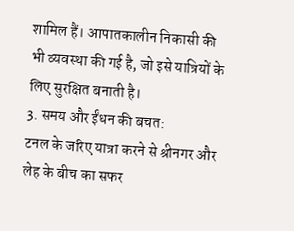शामिल हैं। आपातकालीन निकासी की भी व्यवस्था की गई है, जो इसे यात्रियों के लिए सुरक्षित बनाती है।
3. समय और ईंधन की बचत:
टनल के जरिए यात्रा करने से श्रीनगर और लेह के बीच का सफर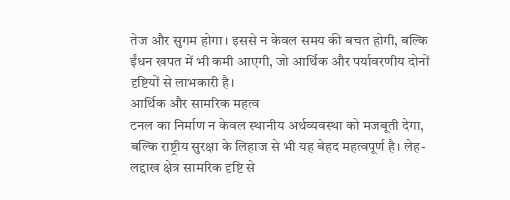तेज और सुगम होगा। इससे न केवल समय की बचत होगी, बल्कि ईंधन खपत में भी कमी आएगी, जो आर्थिक और पर्यावरणीय दोनों दृष्टियों से लाभकारी है।
आर्थिक और सामरिक महत्व
टनल का निर्माण न केवल स्थानीय अर्थव्यवस्था को मजबूती देगा, बल्कि राष्ट्रीय सुरक्षा के लिहाज से भी यह बेहद महत्वपूर्ण है। लेह-लद्दाख क्षेत्र सामरिक दृष्टि से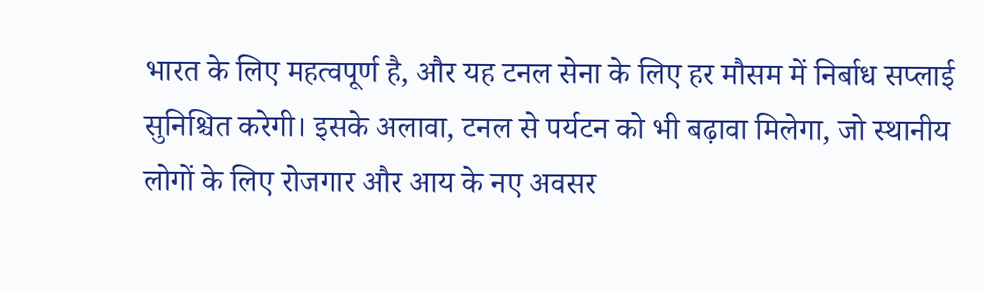भारत के लिए महत्वपूर्ण है, और यह टनल सेना के लिए हर मौसम में निर्बाध सप्लाई सुनिश्चित करेगी। इसके अलावा, टनल से पर्यटन को भी बढ़ावा मिलेगा, जो स्थानीय लोगों के लिए रोजगार और आय के नए अवसर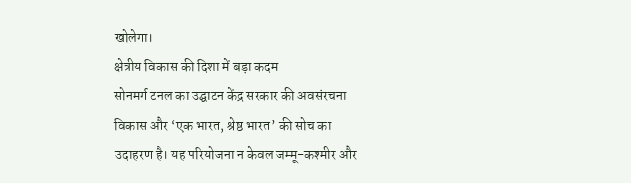खोलेगा।
क्षेत्रीय विकास की दिशा में बड़ा कदम
सोनमर्ग टनल का उद्घाटन केंद्र सरकार की अवसंरचना विकास और ‘एक भारत, श्रेष्ठ भारत’ की सोच का उदाहरण है। यह परियोजना न केवल जम्मू-कश्मीर और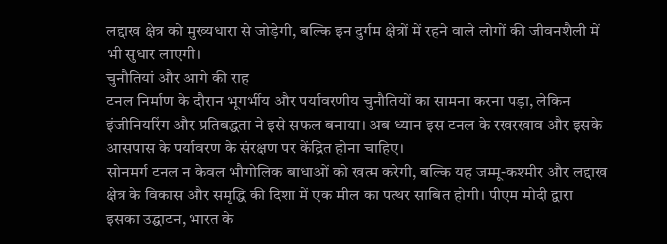लद्दाख क्षेत्र को मुख्यधारा से जोड़ेगी, बल्कि इन दुर्गम क्षेत्रों में रहने वाले लोगों की जीवनशैली में भी सुधार लाएगी।
चुनौतियां और आगे की राह
टनल निर्माण के दौरान भूगर्भीय और पर्यावरणीय चुनौतियों का सामना करना पड़ा, लेकिन इंजीनियरिंग और प्रतिबद्धता ने इसे सफल बनाया। अब ध्यान इस टनल के रखरखाव और इसके आसपास के पर्यावरण के संरक्षण पर केंद्रित होना चाहिए।
सोनमर्ग टनल न केवल भौगोलिक बाधाओं को खत्म करेगी, बल्कि यह जम्मू-कश्मीर और लद्दाख क्षेत्र के विकास और समृद्धि की दिशा में एक मील का पत्थर साबित होगी। पीएम मोदी द्वारा इसका उद्घाटन, भारत के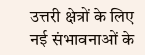उत्तरी क्षेत्रों के लिए नई संभावनाओं के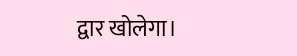द्वार खोलेगा।